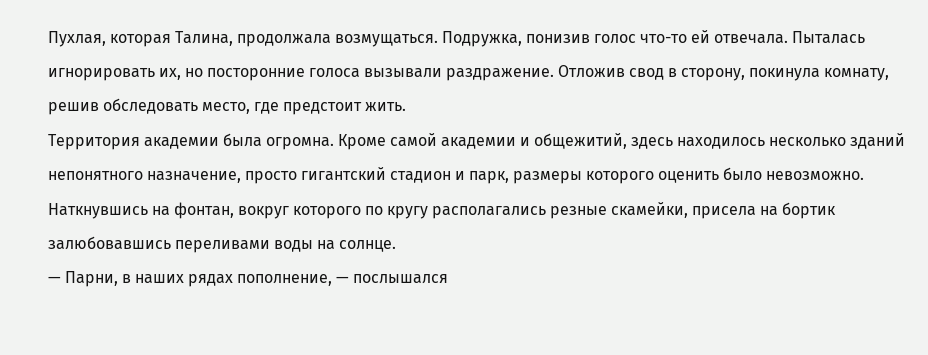Пухлая, которая Талина, продолжала возмущаться. Подружка, понизив голос что-то ей отвечала. Пыталась игнорировать их, но посторонние голоса вызывали раздражение. Отложив свод в сторону, покинула комнату, решив обследовать место, где предстоит жить.
Территория академии была огромна. Кроме самой академии и общежитий, здесь находилось несколько зданий непонятного назначение, просто гигантский стадион и парк, размеры которого оценить было невозможно.
Наткнувшись на фонтан, вокруг которого по кругу располагались резные скамейки, присела на бортик залюбовавшись переливами воды на солнце.
— Парни, в наших рядах пополнение, — послышался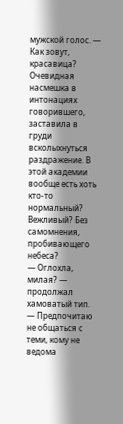мужской голос. — Как зовут, красавица?
Очевидная насмешка в интонациях говорившего, заставила в груди всколыхнуться раздражение. В этой академии вообще есть хоть кто-то нормальный? Вежливый? Без самомнения, пробивающего небеса?
— Оглохла, милая? — продолжал хамоватый тип.
— Предпочитаю не общаться с теми, кому не ведома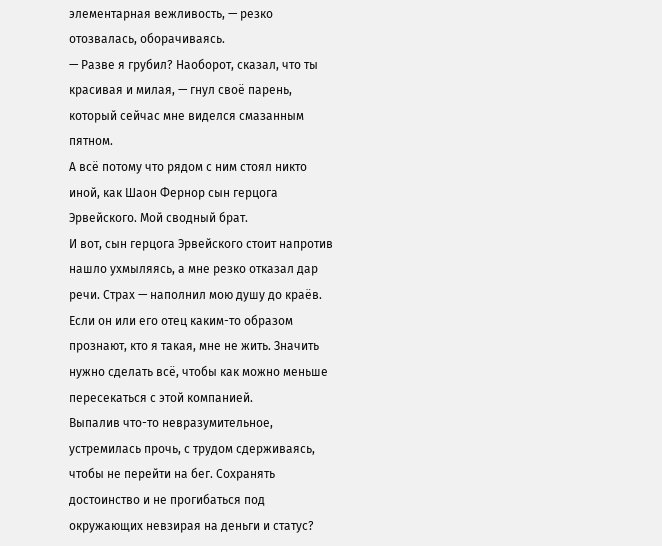элементарная вежливость, — резко отозвалась, оборачиваясь.
— Разве я грубил? Наоборот, сказал, что ты красивая и милая, — гнул своё парень, который сейчас мне виделся смазанным пятном.
А всё потому что рядом с ним стоял никто иной, как Шаон Фернор сын герцога Эрвейского. Мой сводный брат.
И вот, сын герцога Эрвейского стоит напротив нашло ухмыляясь, а мне резко отказал дар речи. Страх — наполнил мою душу до краёв. Если он или его отец каким-то образом прознают, кто я такая, мне не жить. Значить нужно сделать всё, чтобы как можно меньше пересекаться с этой компанией.
Выпалив что-то невразумительное, устремилась прочь, с трудом сдерживаясь, чтобы не перейти на бег. Сохранять достоинство и не прогибаться под окружающих невзирая на деньги и статус?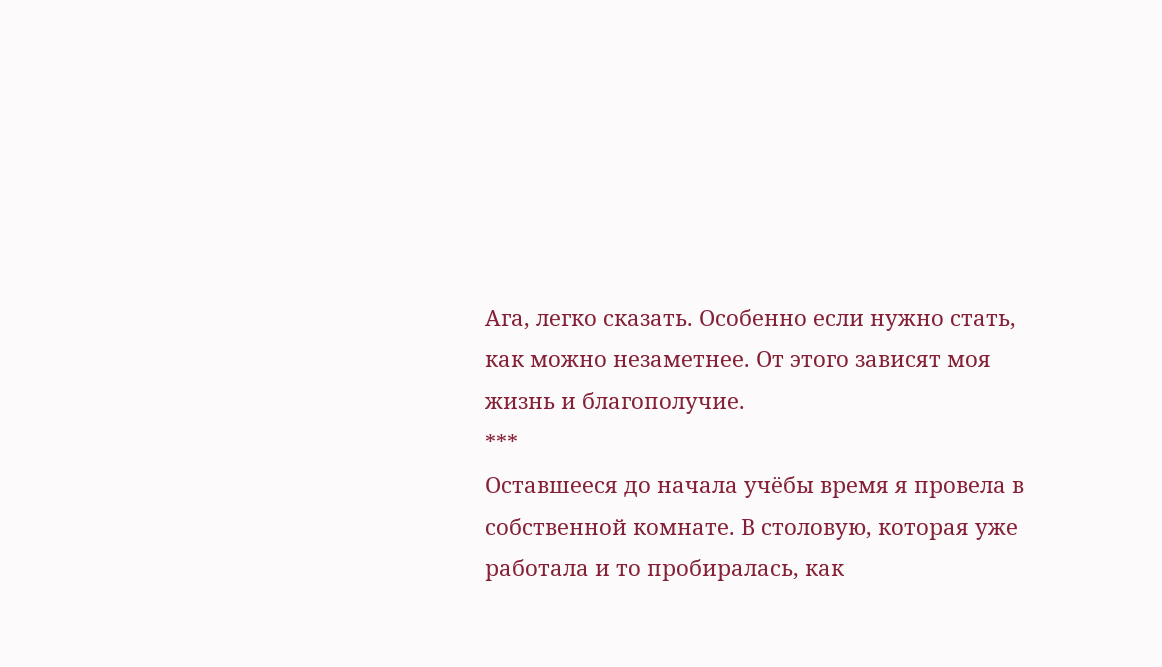Ага, легко сказать. Особенно если нужно стать, как можно незаметнее. От этого зависят моя жизнь и благополучие.
***
Оставшееся до начала учёбы время я провела в собственной комнате. В столовую, которая уже работала и то пробиралась, как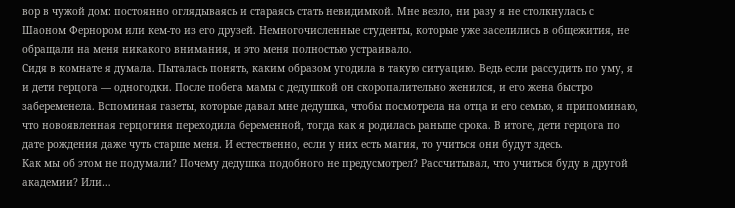вор в чужой дом: постоянно оглядываясь и стараясь стать невидимкой. Мне везло, ни разу я не столкнулась с Шаоном Фернором или кем-то из его друзей. Немногочисленные студенты, которые уже заселились в общежития, не обращали на меня никакого внимания, и это меня полностью устраивало.
Сидя в комнате я думала. Пыталась понять, каким образом угодила в такую ситуацию. Ведь если рассудить по уму, я и дети герцога — одногодки. После побега мамы с дедушкой он скоропалительно женился, и его жена быстро забеременела. Вспоминая газеты, которые давал мне дедушка, чтобы посмотрела на отца и его семью, я припоминаю, что новоявленная герцогиня переходила беременной, тогда как я родилась раньше срока. В итоге, дети герцога по дате рождения даже чуть старше меня. И естественно, если у них есть магия, то учиться они будут здесь.
Как мы об этом не подумали? Почему дедушка подобного не предусмотрел? Рассчитывал, что учиться буду в другой академии? Или…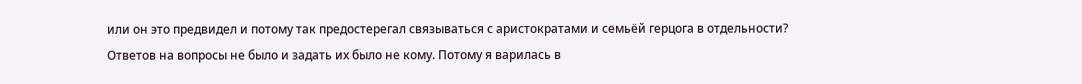или он это предвидел и потому так предостерегал связываться с аристократами и семьёй герцога в отдельности?
Ответов на вопросы не было и задать их было не кому. Потому я варилась в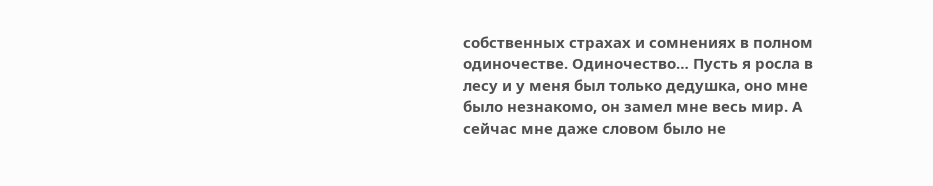собственных страхах и сомнениях в полном одиночестве. Одиночество… Пусть я росла в лесу и у меня был только дедушка, оно мне было незнакомо, он замел мне весь мир. А сейчас мне даже словом было не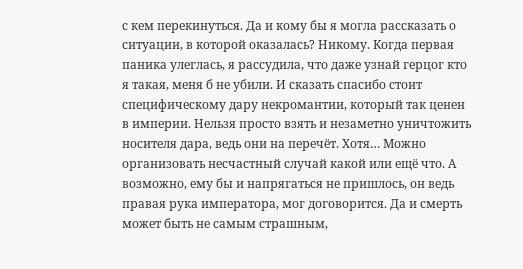с кем перекинуться. Да и кому бы я могла рассказать о ситуации, в которой оказалась? Никому. Когда первая паника улеглась, я рассудила, что даже узнай герцог кто я такая, меня б не убили. И сказать спасибо стоит специфическому дару некромантии, который так ценен в империи. Нельзя просто взять и незаметно уничтожить носителя дара, ведь они на перечёт. Хотя… Можно организовать несчастный случай какой или ещё что. А возможно, ему бы и напрягаться не пришлось, он ведь правая рука императора, мог договорится. Да и смерть может быть не самым страшным,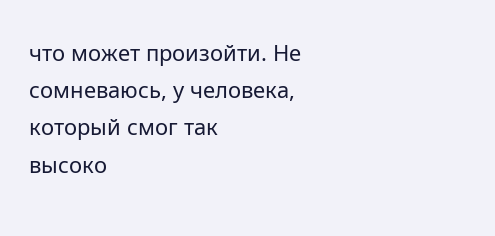что может произойти. Не сомневаюсь, у человека, который смог так высоко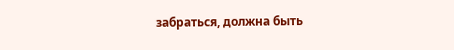забраться, должна быть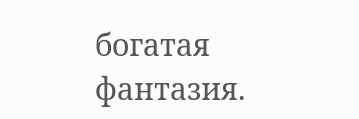богатая фантазия.